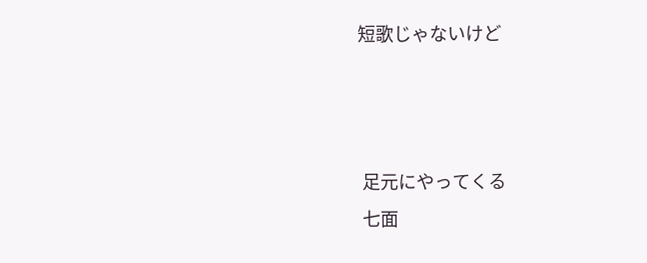短歌じゃないけど



 足元にやってくる
 七面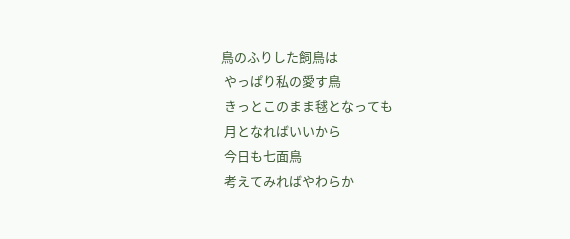鳥のふりした飼鳥は
 やっぱり私の愛す鳥
 きっとこのまま毬となっても
 月となればいいから
 今日も七面鳥
 考えてみればやわらか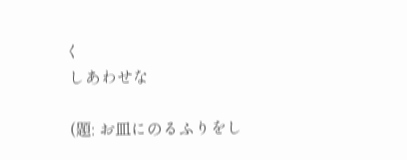く
 しあわせな

 (題: お皿にのるふりをし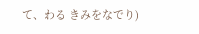て、わる きみをなでり)